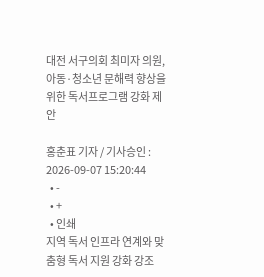대전 서구의회 최미자 의원, 아동·청소년 문해력 향상을 위한 독서프로그램 강화 제안

홍춘표 기자 / 기사승인 : 2026-09-07 15:20:44
  • -
  • +
  • 인쇄
지역 독서 인프라 연계와 맞춤형 독서 지원 강화 강조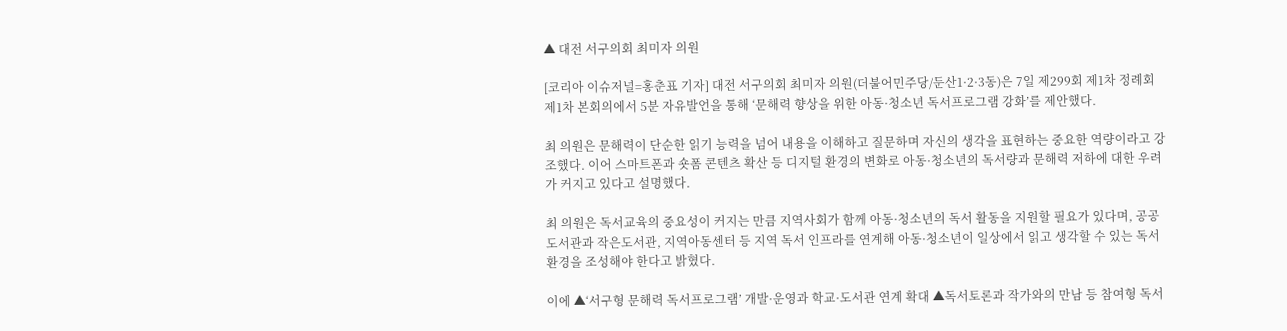▲ 대전 서구의회 최미자 의원

[코리아 이슈저널=홍춘표 기자] 대전 서구의회 최미자 의원(더불어민주당/둔산1·2·3동)은 7일 제299회 제1차 정례회 제1차 본회의에서 5분 자유발언을 통해 ‘문해력 향상을 위한 아동·청소년 독서프로그램 강화’를 제안했다.

최 의원은 문해력이 단순한 읽기 능력을 넘어 내용을 이해하고 질문하며 자신의 생각을 표현하는 중요한 역량이라고 강조했다. 이어 스마트폰과 숏폼 콘텐츠 확산 등 디지털 환경의 변화로 아동·청소년의 독서량과 문해력 저하에 대한 우려가 커지고 있다고 설명했다.

최 의원은 독서교육의 중요성이 커지는 만큼 지역사회가 함께 아동·청소년의 독서 활동을 지원할 필요가 있다며, 공공도서관과 작은도서관, 지역아동센터 등 지역 독서 인프라를 연계해 아동·청소년이 일상에서 읽고 생각할 수 있는 독서환경을 조성해야 한다고 밝혔다.

이에 ▲‘서구형 문해력 독서프로그램’ 개발·운영과 학교·도서관 연계 확대 ▲독서토론과 작가와의 만남 등 참여형 독서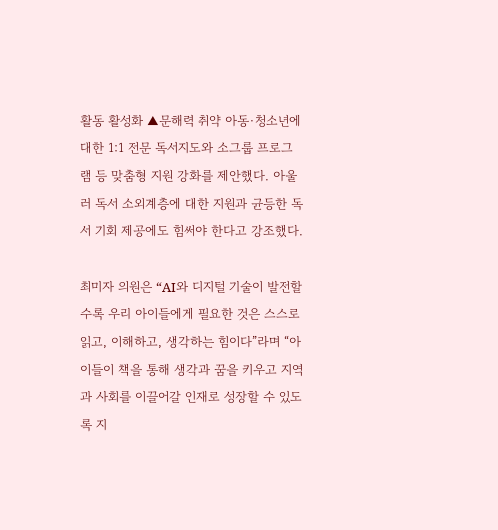활동 활성화 ▲문해력 취약 아동·청소년에 대한 1:1 전문 독서지도와 소그룹 프로그램 등 맞춤형 지원 강화를 제안했다. 아울러 독서 소외계층에 대한 지원과 균등한 독서 기회 제공에도 힘써야 한다고 강조했다.

최미자 의원은 “AI와 디지털 기술이 발전할수록 우리 아이들에게 필요한 것은 스스로 읽고, 이해하고, 생각하는 힘이다”라며 “아이들이 책을 통해 생각과 꿈을 키우고 지역과 사회를 이끌어갈 인재로 성장할 수 있도록 지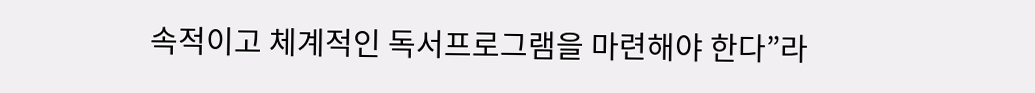속적이고 체계적인 독서프로그램을 마련해야 한다”라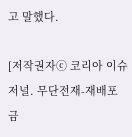고 말했다.

[저작권자ⓒ 코리아 이슈저널. 무단전재-재배포 금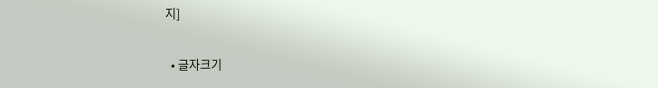지]

  • 글자크기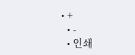• +
  • -
  • 인쇄